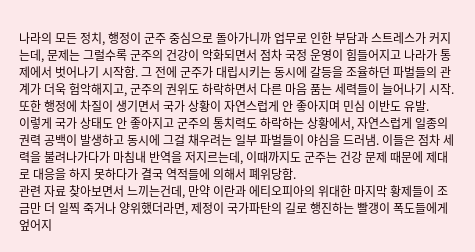나라의 모든 정치, 행정이 군주 중심으로 돌아가니까 업무로 인한 부담과 스트레스가 커지는데, 문제는 그럴수록 군주의 건강이 악화되면서 점차 국정 운영이 힘들어지고 나라가 통제에서 벗어나기 시작함. 그 전에 군주가 대립시키는 동시에 갈등을 조율하던 파벌들의 관계가 더욱 험악해지고, 군주의 권위도 하락하면서 다른 마음 품는 세력들이 늘어나기 시작. 또한 행정에 차질이 생기면서 국가 상황이 자연스럽게 안 좋아지며 민심 이반도 유발.
이렇게 국가 상태도 안 좋아지고 군주의 통치력도 하락하는 상황에서, 자연스럽게 일종의 권력 공백이 발생하고 동시에 그걸 채우려는 일부 파벌들이 야심을 드러냄. 이들은 점차 세력을 불려나가다가 마침내 반역을 저지르는데, 이때까지도 군주는 건강 문제 때문에 제대로 대응을 하지 못하다가 결국 역적들에 의해서 폐위당함.
관련 자료 찾아보면서 느끼는건데, 만약 이란과 에티오피아의 위대한 마지막 황제들이 조금만 더 일찍 죽거나 양위했더라면, 제정이 국가파탄의 길로 행진하는 빨갱이 폭도들에게 엎어지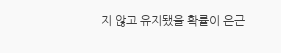지 않고 유지됐을 확률이 은근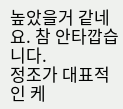높았을거 같네요. 참 안타깝습니다.
정조가 대표적인 케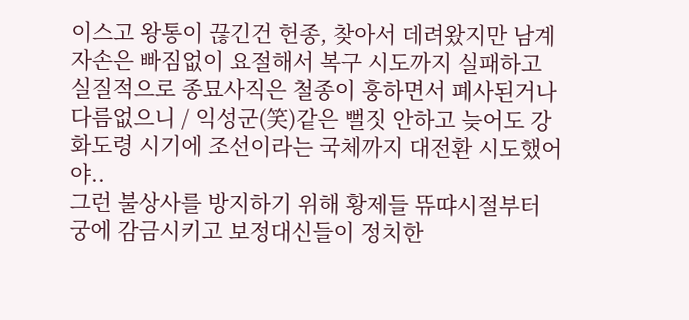이스고 왕통이 끊긴건 헌종, 찾아서 데려왔지만 남계 자손은 빠짐없이 요절해서 복구 시도까지 실패하고 실질적으로 종묘사직은 철종이 훙하면서 폐사된거나 다름없으니 / 익성군(笑)같은 뻘짓 안하고 늦어도 강화도령 시기에 조선이라는 국체까지 대전환 시도했어야..
그런 불상사를 방지하기 위해 황제들 뜌땨시절부터 궁에 감금시키고 보정대신들이 정치한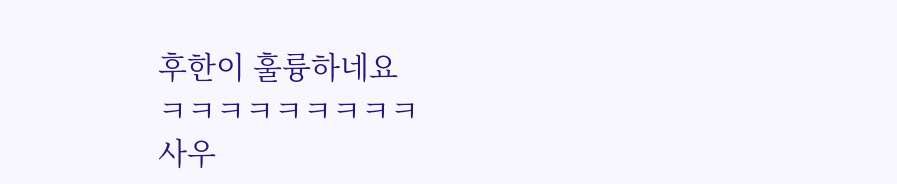후한이 훌륭하네요
ㅋㅋㅋㅋㅋㅋㅋㅋㅋ
사우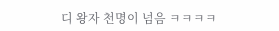디 왕자 천명이 넘음 ㅋㅋㅋㅋ